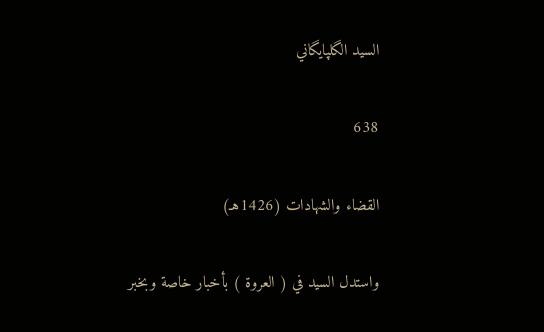السيد الگلپايگاني

638

القضاء والشهادات (1426هـ)

واستدل السيد في ( العروة ) بأخبار خاصة وبخبر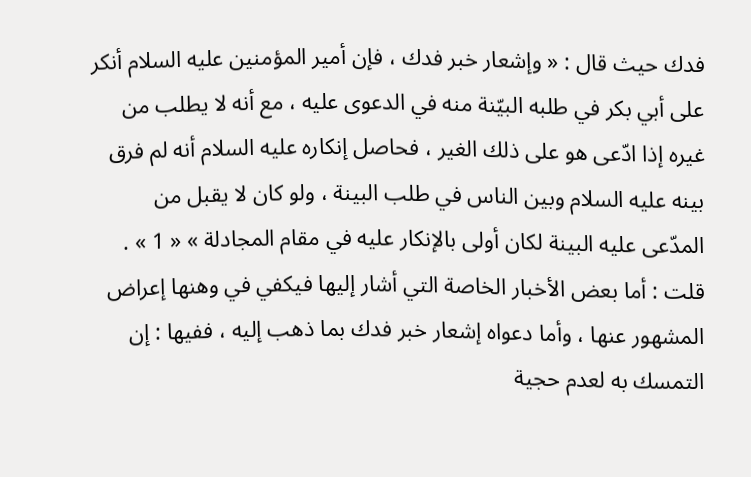فدك حيث قال : « وإشعار خبر فدك ، فإن أمير المؤمنين عليه السلام أنكر على أبي بكر في طلبه البيّنة منه في الدعوى عليه ، مع أنه لا يطلب من غيره إذا ادّعى هو على ذلك الغير ، فحاصل إنكاره عليه السلام أنه لم فرق بينه عليه السلام وبين الناس في طلب البينة ، ولو كان لا يقبل من المدّعى عليه البينة لكان أولى بالإنكار عليه في مقام المجادلة » « 1 » . قلت : أما بعض الأخبار الخاصة التي أشار إليها فيكفي في وهنها إعراض المشهور عنها ، وأما دعواه إشعار خبر فدك بما ذهب إليه ، ففيها : إن التمسك به لعدم حجية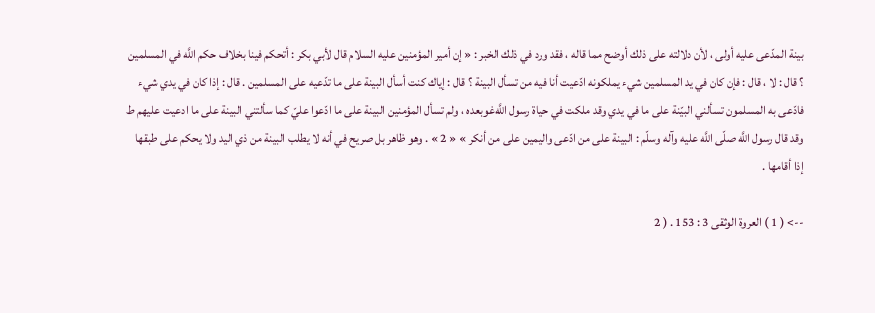بينة المدّعى عليه أولى ، لأن دلالته على ذلك أوضح مما قاله ، فقد ورد في ذلك الخبر : « إن أمير المؤمنين عليه السلام قال لأبي بكر : أتحكم فينا بخلاف حكم اللَّه في المسلمين ؟ قال : لا ، قال : فإن كان في يد المسلمين شيء يملكونه ادّعيت أنا فيه من تسأل البينة ؟ قال : إياك كنت أسأل البينة على ما تدّعيه على المسلمين . قال : إذا كان في يدي شيء فادّعى به المسلمون تسألني البيّنة على ما في يدي وقد ملكت في حياة رسول اللَّه‌غوبعده ، ولم تسأل المؤمنين البينة على ما ادّعوا عليّ كما سألتني البينة على ما ادعيت عليهم ط وقد قال رسول اللَّه صلّى اللَّه عليه وآله وسلّم : البينة على من ادّعى واليمين على من أنكر » « 2 » . وهو ظاهر بل صريح في أنه لا يطلب البينة من ذي اليد ولا يحكم على طبقها إذا أقامها .

--> ( 1 ) العروة الوثقى 3 : 153 . ( 2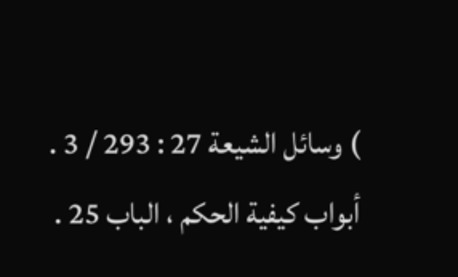) وسائل الشيعة 27 : 293 / 3 . أبواب كيفية الحكم ، الباب 25 .